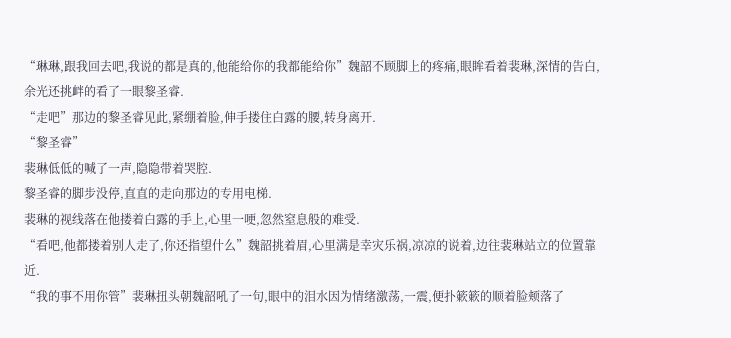“琳琳,跟我回去吧,我说的都是真的,他能给你的我都能给你”魏韶不顾脚上的疼痛,眼眸看着裴琳,深情的告白,余光还挑衅的看了一眼黎圣睿.
“走吧”那边的黎圣睿见此,紧绷着脸,伸手搂住白露的腰,转身离开.
“黎圣睿”
裴琳低低的喊了一声,隐隐带着哭腔.
黎圣睿的脚步没停,直直的走向那边的专用电梯.
裴琳的视线落在他搂着白露的手上,心里一哽,忽然窒息般的难受.
“看吧,他都搂着别人走了,你还指望什么”魏韶挑着眉,心里满是幸灾乐祸,凉凉的说着,边往裴琳站立的位置靠近.
“我的事不用你管”裴琳扭头朝魏韶吼了一句,眼中的泪水因为情绪激荡,一震,便扑簌簌的顺着脸颊落了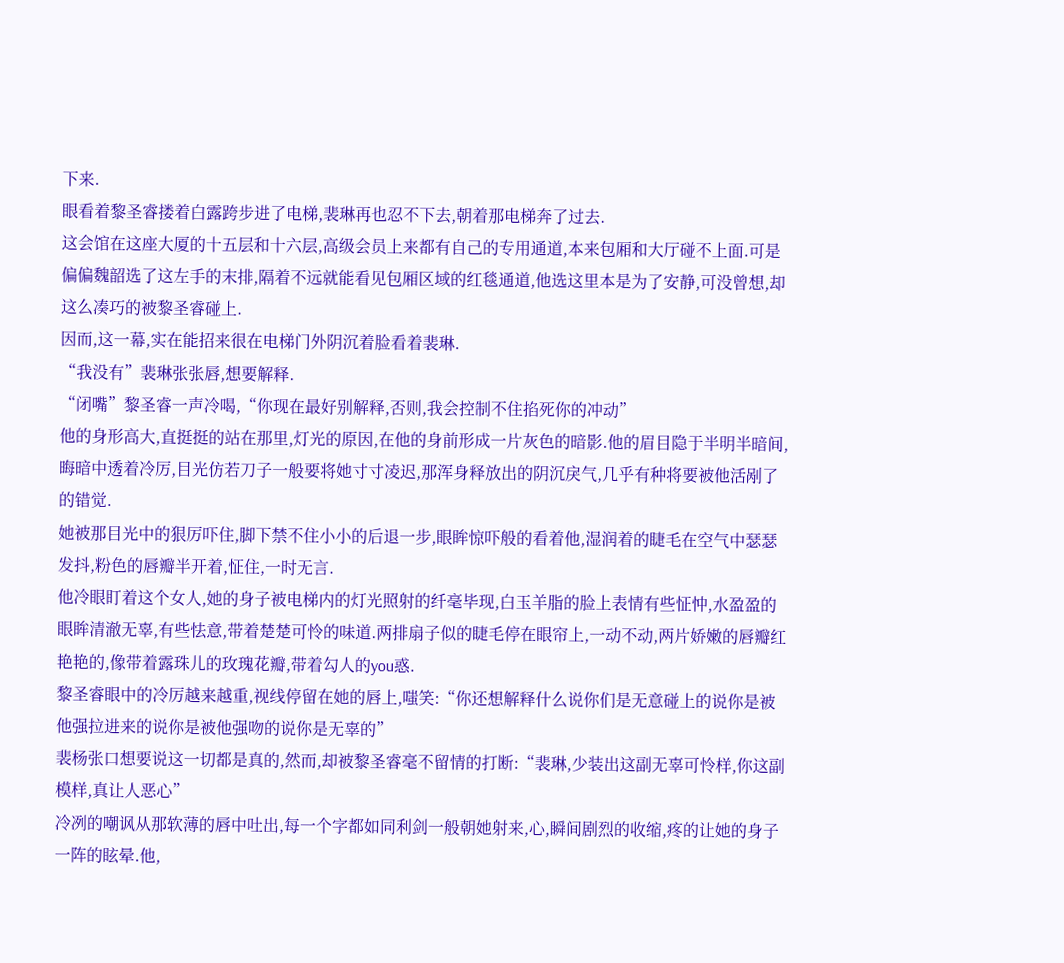下来.
眼看着黎圣睿搂着白露跨步进了电梯,裴琳再也忍不下去,朝着那电梯奔了过去.
这会馆在这座大厦的十五层和十六层,高级会员上来都有自己的专用通道,本来包厢和大厅碰不上面.可是偏偏魏韶选了这左手的末排,隔着不远就能看见包厢区域的红毯通道,他选这里本是为了安静,可没曾想,却这么凑巧的被黎圣睿碰上.
因而,这一幕,实在能招来很在电梯门外阴沉着脸看着裴琳.
“我没有”裴琳张张唇,想要解释.
“闭嘴”黎圣睿一声冷喝,“你现在最好别解释,否则,我会控制不住掐死你的冲动”
他的身形高大,直挺挺的站在那里,灯光的原因,在他的身前形成一片灰色的暗影.他的眉目隐于半明半暗间,晦暗中透着冷厉,目光仿若刀子一般要将她寸寸凌迟,那浑身释放出的阴沉戾气,几乎有种将要被他活剐了的错觉.
她被那目光中的狠厉吓住,脚下禁不住小小的后退一步,眼眸惊吓般的看着他,湿润着的睫毛在空气中瑟瑟发抖,粉色的唇瓣半开着,怔住,一时无言.
他冷眼盯着这个女人,她的身子被电梯内的灯光照射的纤毫毕现,白玉羊脂的脸上表情有些怔忡,水盈盈的眼眸清澈无辜,有些怯意,带着楚楚可怜的味道.两排扇子似的睫毛停在眼帘上,一动不动,两片娇嫩的唇瓣红艳艳的,像带着露珠儿的玫瑰花瓣,带着勾人的you惑.
黎圣睿眼中的冷厉越来越重,视线停留在她的唇上,嗤笑:“你还想解释什么说你们是无意碰上的说你是被他强拉进来的说你是被他强吻的说你是无辜的”
裴杨张口想要说这一切都是真的,然而,却被黎圣睿毫不留情的打断:“裴琳,少装出这副无辜可怜样,你这副模样,真让人恶心”
冷冽的嘲讽从那软薄的唇中吐出,每一个字都如同利剑一般朝她射来,心,瞬间剧烈的收缩,疼的让她的身子一阵的眩晕.他,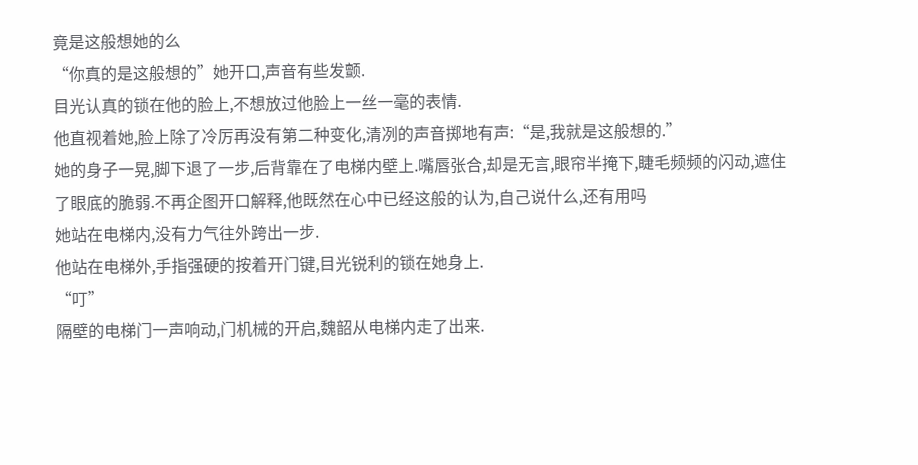竟是这般想她的么
“你真的是这般想的”她开口,声音有些发颤.
目光认真的锁在他的脸上,不想放过他脸上一丝一毫的表情.
他直视着她,脸上除了冷厉再没有第二种变化,清冽的声音掷地有声:“是,我就是这般想的.”
她的身子一晃,脚下退了一步,后背靠在了电梯内壁上.嘴唇张合,却是无言,眼帘半掩下,睫毛频频的闪动,遮住了眼底的脆弱.不再企图开口解释,他既然在心中已经这般的认为,自己说什么,还有用吗
她站在电梯内,没有力气往外跨出一步.
他站在电梯外,手指强硬的按着开门键,目光锐利的锁在她身上.
“叮”
隔壁的电梯门一声响动,门机械的开启,魏韶从电梯内走了出来.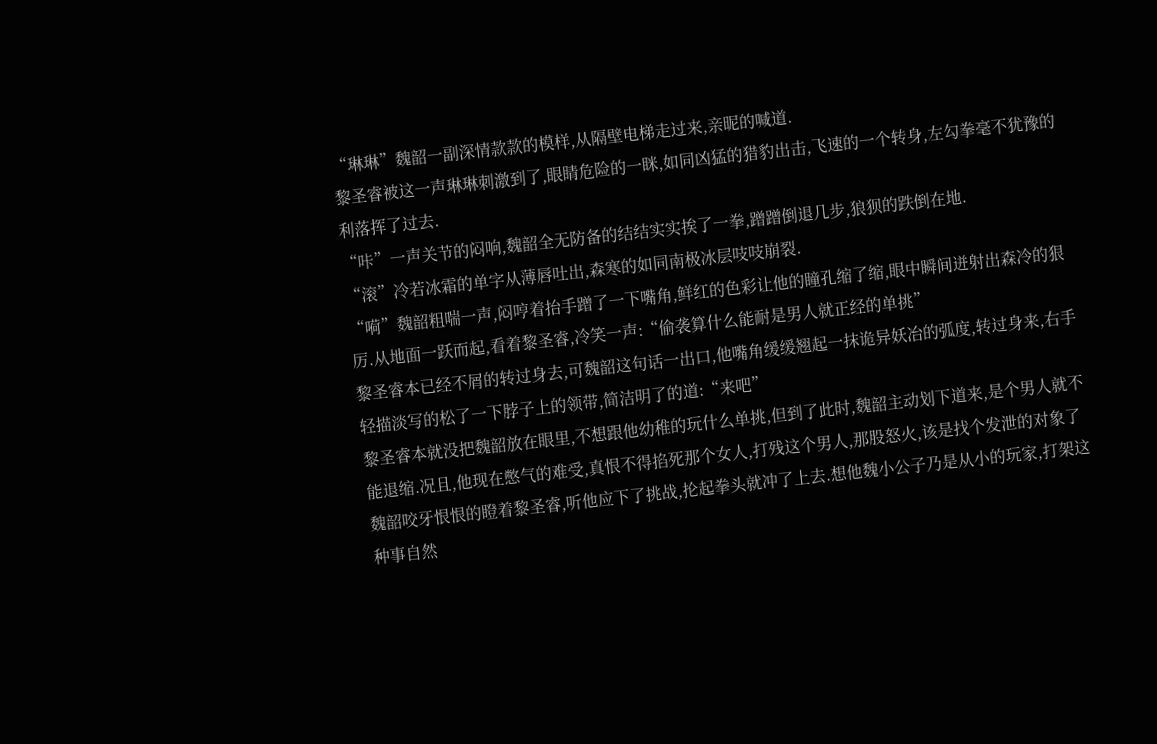“琳琳”魏韶一副深情款款的模样,从隔壁电梯走过来,亲昵的喊道.
黎圣睿被这一声琳琳刺激到了,眼睛危险的一眯,如同凶猛的猎豹出击,飞速的一个转身,左勾拳毫不犹豫的利落挥了过去.
“咔”一声关节的闷响,魏韶全无防备的结结实实挨了一拳,蹭蹭倒退几步,狼狈的跌倒在地.
“滚”冷若冰霜的单字从薄唇吐出,森寒的如同南极冰层吱吱崩裂.
“嗬”魏韶粗喘一声,闷哼着抬手蹭了一下嘴角,鲜红的色彩让他的瞳孔缩了缩,眼中瞬间迸射出森冷的狠厉.从地面一跃而起,看着黎圣睿,冷笑一声:“偷袭算什么能耐是男人就正经的单挑”
黎圣睿本已经不屑的转过身去,可魏韶这句话一出口,他嘴角缓缓翘起一抹诡异妖冶的弧度,转过身来,右手轻描淡写的松了一下脖子上的领带,简洁明了的道:“来吧”
黎圣睿本就没把魏韶放在眼里,不想跟他幼稚的玩什么单挑,但到了此时,魏韶主动划下道来,是个男人就不能退缩.况且,他现在憋气的难受,真恨不得掐死那个女人,打残这个男人,那股怒火,该是找个发泄的对象了
魏韶咬牙恨恨的瞪着黎圣睿,听他应下了挑战,抡起拳头就冲了上去.想他魏小公子乃是从小的玩家,打架这种事自然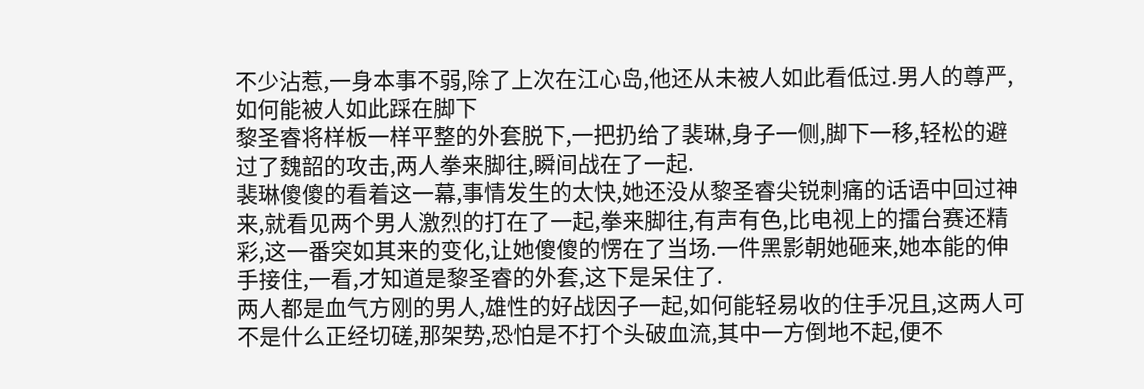不少沾惹,一身本事不弱,除了上次在江心岛,他还从未被人如此看低过.男人的尊严,如何能被人如此踩在脚下
黎圣睿将样板一样平整的外套脱下,一把扔给了裴琳,身子一侧,脚下一移,轻松的避过了魏韶的攻击,两人拳来脚往,瞬间战在了一起.
裴琳傻傻的看着这一幕,事情发生的太快,她还没从黎圣睿尖锐刺痛的话语中回过神来,就看见两个男人激烈的打在了一起,拳来脚往,有声有色,比电视上的擂台赛还精彩,这一番突如其来的变化,让她傻傻的愣在了当场.一件黑影朝她砸来,她本能的伸手接住,一看,才知道是黎圣睿的外套,这下是呆住了.
两人都是血气方刚的男人,雄性的好战因子一起,如何能轻易收的住手况且,这两人可不是什么正经切磋,那架势,恐怕是不打个头破血流,其中一方倒地不起,便不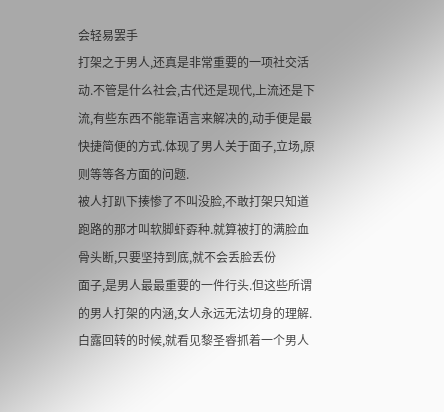会轻易罢手
打架之于男人,还真是非常重要的一项社交活动.不管是什么社会,古代还是现代,上流还是下流,有些东西不能靠语言来解决的,动手便是最快捷简便的方式.体现了男人关于面子,立场,原则等等各方面的问题.
被人打趴下揍惨了不叫没脸,不敢打架只知道跑路的那才叫软脚虾孬种.就算被打的满脸血骨头断,只要坚持到底,就不会丢脸丢份
面子,是男人最最重要的一件行头.但这些所谓的男人打架的内涵,女人永远无法切身的理解.
白露回转的时候,就看见黎圣睿抓着一个男人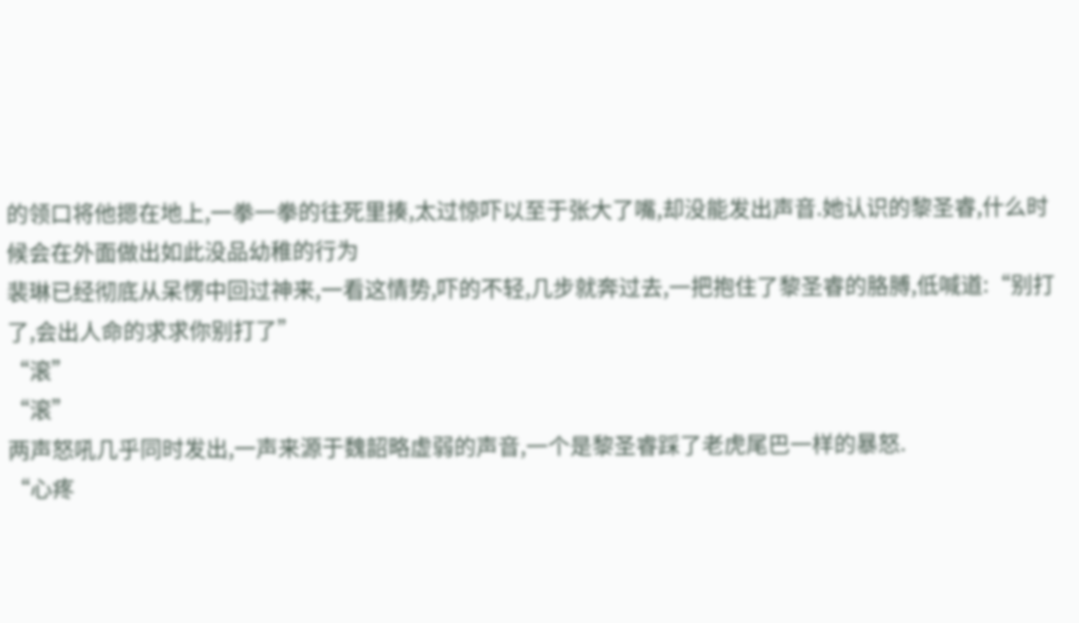的领口将他摁在地上,一拳一拳的往死里揍,太过惊吓以至于张大了嘴,却没能发出声音.她认识的黎圣睿,什么时候会在外面做出如此没品幼稚的行为
裴琳已经彻底从呆愣中回过神来,一看这情势,吓的不轻,几步就奔过去,一把抱住了黎圣睿的胳膊,低喊道:“别打了,会出人命的求求你别打了”
“滚”
“滚”
两声怒吼几乎同时发出,一声来源于魏韶略虚弱的声音,一个是黎圣睿踩了老虎尾巴一样的暴怒.
“心疼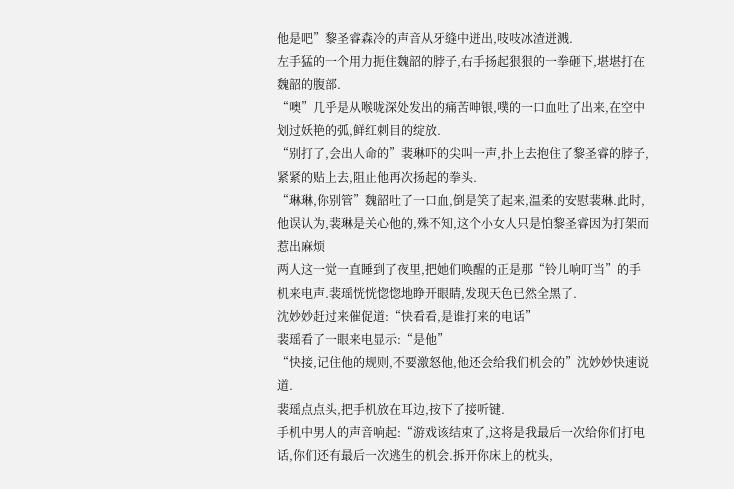他是吧”黎圣睿森冷的声音从牙缝中迸出,吱吱冰渣迸溅.
左手猛的一个用力扼住魏韶的脖子,右手扬起狠狠的一拳砸下,堪堪打在魏韶的腹部.
“噢”几乎是从喉咙深处发出的痛苦呻银,噗的一口血吐了出来,在空中划过妖艳的弧,鲜红刺目的绽放.
“别打了,会出人命的”裴琳吓的尖叫一声,扑上去抱住了黎圣睿的脖子,紧紧的贴上去,阻止他再次扬起的拳头.
“琳琳,你别管”魏韶吐了一口血,倒是笑了起来,温柔的安慰裴琳.此时,他误认为,裴琳是关心他的,殊不知,这个小女人只是怕黎圣睿因为打架而惹出麻烦
两人这一觉一直睡到了夜里,把她们唤醒的正是那“铃儿响叮当”的手机来电声.裴瑶恍恍惚惚地睁开眼睛,发现天色已然全黑了.
沈妙妙赶过来催促道:“快看看,是谁打来的电话”
裴瑶看了一眼来电显示:“是他”
“快接,记住他的规则,不要激怒他,他还会给我们机会的”沈妙妙快速说道.
裴瑶点点头,把手机放在耳边,按下了接听键.
手机中男人的声音响起:“游戏该结束了,这将是我最后一次给你们打电话,你们还有最后一次逃生的机会.拆开你床上的枕头,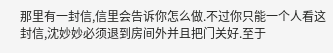那里有一封信,信里会告诉你怎么做.不过你只能一个人看这封信,沈妙妙必须退到房间外并且把门关好.至于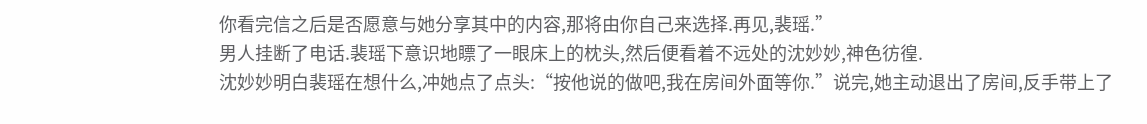你看完信之后是否愿意与她分享其中的内容,那将由你自己来选择.再见,裴瑶.”
男人挂断了电话.裴瑶下意识地瞟了一眼床上的枕头,然后便看着不远处的沈妙妙,神色彷徨.
沈妙妙明白裴瑶在想什么,冲她点了点头:“按他说的做吧,我在房间外面等你.”说完,她主动退出了房间,反手带上了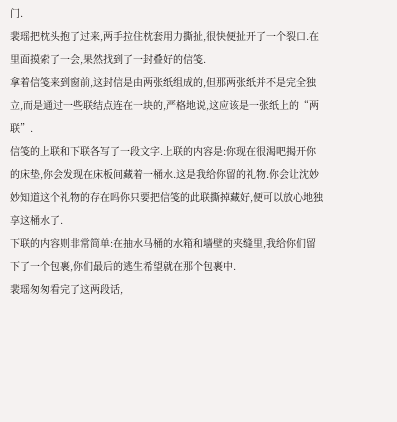门.
裴瑶把枕头抱了过来,两手拉住枕套用力撕扯,很快便扯开了一个裂口.在里面摸索了一会,果然找到了一封叠好的信笺.
拿着信笺来到窗前,这封信是由两张纸组成的,但那两张纸并不是完全独立,而是通过一些联结点连在一块的,严格地说,这应该是一张纸上的“两联”.
信笺的上联和下联各写了一段文字.上联的内容是:你现在很渴吧揭开你的床垫,你会发现在床板间藏着一桶水.这是我给你留的礼物.你会让沈妙妙知道这个礼物的存在吗你只要把信笺的此联撕掉藏好,便可以放心地独享这桶水了.
下联的内容则非常简单:在抽水马桶的水箱和墙壁的夹缝里,我给你们留下了一个包裹,你们最后的逃生希望就在那个包裹中.
裴瑶匆匆看完了这两段话,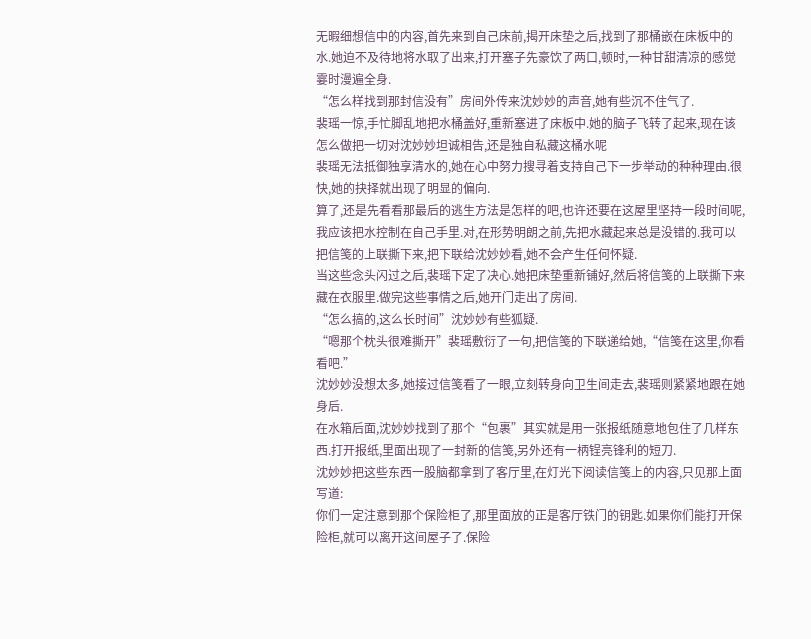无暇细想信中的内容,首先来到自己床前,揭开床垫之后,找到了那桶嵌在床板中的水.她迫不及待地将水取了出来,打开塞子先豪饮了两口,顿时,一种甘甜清凉的感觉霎时漫遍全身.
“怎么样找到那封信没有”房间外传来沈妙妙的声音,她有些沉不住气了.
裴瑶一惊,手忙脚乱地把水桶盖好,重新塞进了床板中.她的脑子飞转了起来,现在该怎么做把一切对沈妙妙坦诚相告,还是独自私藏这桶水呢
裴瑶无法抵御独享清水的,她在心中努力搜寻着支持自己下一步举动的种种理由.很快,她的抉择就出现了明显的偏向.
算了,还是先看看那最后的逃生方法是怎样的吧,也许还要在这屋里坚持一段时间呢,我应该把水控制在自己手里.对,在形势明朗之前,先把水藏起来总是没错的.我可以把信笺的上联撕下来,把下联给沈妙妙看,她不会产生任何怀疑.
当这些念头闪过之后,裴瑶下定了决心.她把床垫重新铺好,然后将信笺的上联撕下来藏在衣服里.做完这些事情之后,她开门走出了房间.
“怎么搞的,这么长时间”沈妙妙有些狐疑.
“嗯那个枕头很难撕开”裴瑶敷衍了一句,把信笺的下联递给她,“信笺在这里,你看看吧.”
沈妙妙没想太多,她接过信笺看了一眼,立刻转身向卫生间走去,裴瑶则紧紧地跟在她身后.
在水箱后面,沈妙妙找到了那个“包裹”其实就是用一张报纸随意地包住了几样东西.打开报纸,里面出现了一封新的信笺,另外还有一柄锃亮锋利的短刀.
沈妙妙把这些东西一股脑都拿到了客厅里,在灯光下阅读信笺上的内容,只见那上面写道:
你们一定注意到那个保险柜了,那里面放的正是客厅铁门的钥匙.如果你们能打开保险柜,就可以离开这间屋子了.保险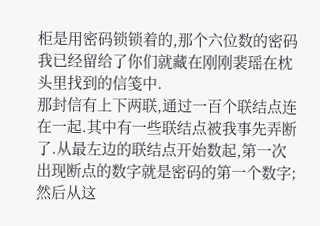柜是用密码锁锁着的,那个六位数的密码我已经留给了你们就藏在刚刚裴瑶在枕头里找到的信笺中.
那封信有上下两联,通过一百个联结点连在一起.其中有一些联结点被我事先弄断了.从最左边的联结点开始数起,第一次出现断点的数字就是密码的第一个数字;然后从这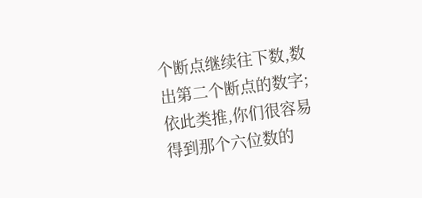个断点继续往下数,数出第二个断点的数字;依此类推,你们很容易得到那个六位数的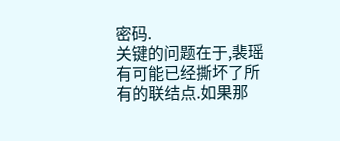密码.
关键的问题在于,裴瑶有可能已经撕坏了所有的联结点.如果那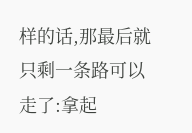样的话,那最后就只剩一条路可以走了:拿起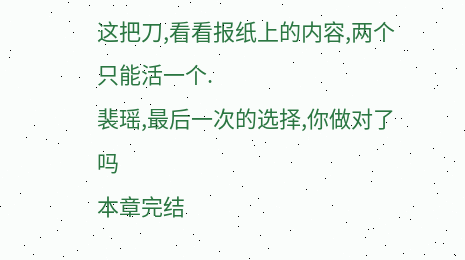这把刀,看看报纸上的内容,两个只能活一个.
裴瑶,最后一次的选择,你做对了吗
本章完结